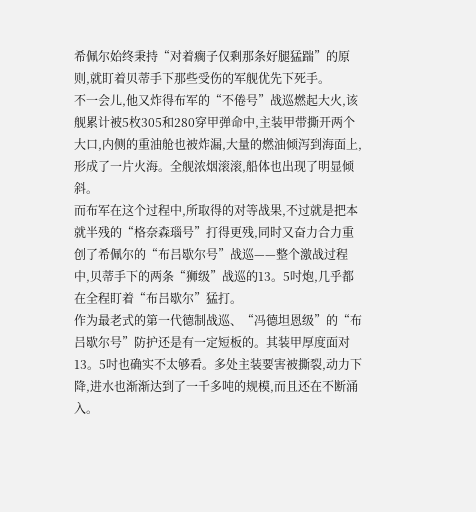希佩尔始终秉持“对着瘸子仅剩那条好腿猛踹”的原则,就盯着贝蒂手下那些受伤的军舰优先下死手。
不一会儿,他又炸得布军的“不倦号”战巡燃起大火,该舰累计被5枚305和280穿甲弹命中,主装甲带撕开两个大口,内侧的重油舱也被炸漏,大量的燃油倾泻到海面上,形成了一片火海。全舰浓烟滚滚,船体也出现了明显倾斜。
而布军在这个过程中,所取得的对等战果,不过就是把本就半残的“格奈森瑙号”打得更残,同时又奋力合力重创了希佩尔的“布吕歇尔号”战巡——整个激战过程中,贝蒂手下的两条“狮级”战巡的13。5吋炮,几乎都在全程盯着“布吕歇尔”猛打。
作为最老式的第一代德制战巡、“冯德坦恩级”的“布吕歇尔号”防护还是有一定短板的。其装甲厚度面对13。5吋也确实不太够看。多处主装要害被撕裂,动力下降,进水也渐渐达到了一千多吨的规模,而且还在不断涌入。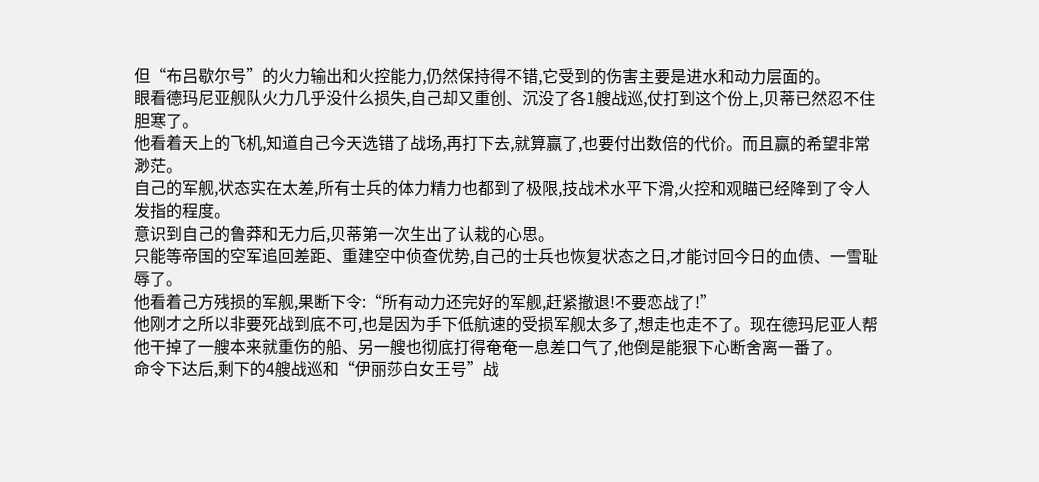但“布吕歇尔号”的火力输出和火控能力,仍然保持得不错,它受到的伤害主要是进水和动力层面的。
眼看德玛尼亚舰队火力几乎没什么损失,自己却又重创、沉没了各1艘战巡,仗打到这个份上,贝蒂已然忍不住胆寒了。
他看着天上的飞机,知道自己今天选错了战场,再打下去,就算赢了,也要付出数倍的代价。而且赢的希望非常渺茫。
自己的军舰,状态实在太差,所有士兵的体力精力也都到了极限,技战术水平下滑,火控和观瞄已经降到了令人发指的程度。
意识到自己的鲁莽和无力后,贝蒂第一次生出了认栽的心思。
只能等帝国的空军追回差距、重建空中侦查优势,自己的士兵也恢复状态之日,才能讨回今日的血债、一雪耻辱了。
他看着己方残损的军舰,果断下令:“所有动力还完好的军舰,赶紧撤退!不要恋战了!”
他刚才之所以非要死战到底不可,也是因为手下低航速的受损军舰太多了,想走也走不了。现在德玛尼亚人帮他干掉了一艘本来就重伤的船、另一艘也彻底打得奄奄一息差口气了,他倒是能狠下心断舍离一番了。
命令下达后,剩下的4艘战巡和“伊丽莎白女王号”战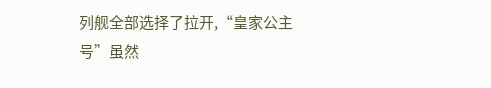列舰全部选择了拉开,“皇家公主号”虽然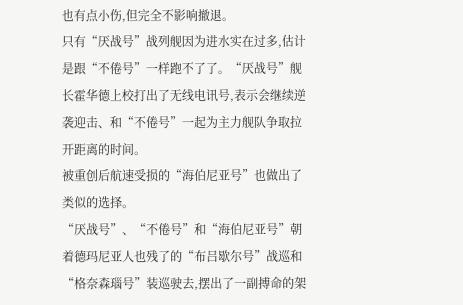也有点小伤,但完全不影响撤退。
只有“厌战号”战列舰因为进水实在过多,估计是跟“不倦号”一样跑不了了。“厌战号”舰长霍华德上校打出了无线电讯号,表示会继续逆袭迎击、和“不倦号”一起为主力舰队争取拉开距离的时间。
被重创后航速受损的“海伯尼亚号”也做出了类似的选择。
“厌战号”、“不倦号”和“海伯尼亚号”朝着德玛尼亚人也残了的“布吕歇尔号”战巡和“格奈森瑙号”装巡驶去,摆出了一副搏命的架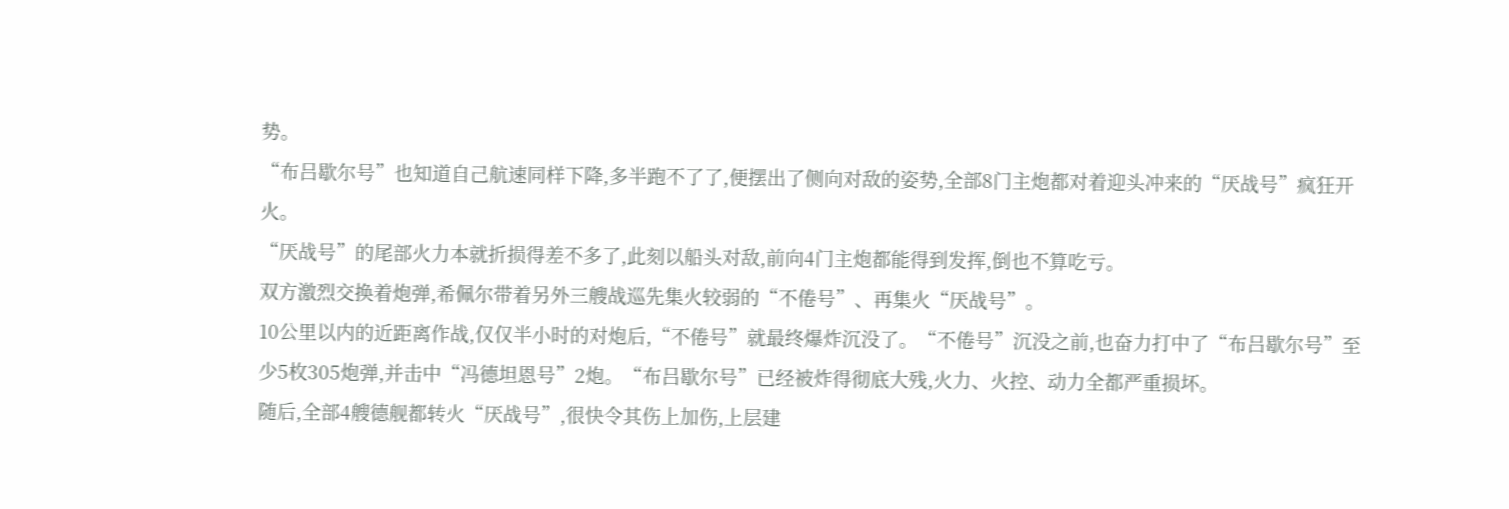势。
“布吕歇尔号”也知道自己航速同样下降,多半跑不了了,便摆出了侧向对敌的姿势,全部8门主炮都对着迎头冲来的“厌战号”疯狂开火。
“厌战号”的尾部火力本就折损得差不多了,此刻以船头对敌,前向4门主炮都能得到发挥,倒也不算吃亏。
双方激烈交换着炮弹,希佩尔带着另外三艘战巡先集火较弱的“不倦号”、再集火“厌战号”。
10公里以内的近距离作战,仅仅半小时的对炮后,“不倦号”就最终爆炸沉没了。“不倦号”沉没之前,也奋力打中了“布吕歇尔号”至少5枚305炮弹,并击中“冯德坦恩号”2炮。“布吕歇尔号”已经被炸得彻底大残,火力、火控、动力全都严重损坏。
随后,全部4艘德舰都转火“厌战号”,很快令其伤上加伤,上层建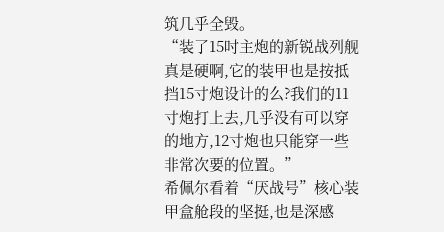筑几乎全毁。
“装了15吋主炮的新锐战列舰真是硬啊,它的装甲也是按抵挡15寸炮设计的么?我们的11寸炮打上去,几乎没有可以穿的地方,12寸炮也只能穿一些非常次要的位置。”
希佩尔看着“厌战号”核心装甲盒舱段的坚挺,也是深感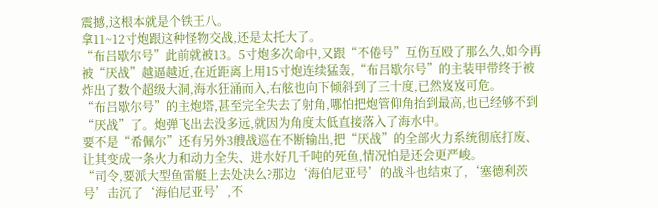震撼,这根本就是个铁王八。
拿11~12寸炮跟这种怪物交战,还是太托大了。
“布吕歇尔号”此前就被13。5寸炮多次命中,又跟“不倦号”互伤互殴了那么久,如今再被“厌战”越逼越近,在近距离上用15寸炮连续猛轰,“布吕歇尔号”的主装甲带终于被炸出了数个超级大洞,海水狂涌而入,右舷也向下倾斜到了三十度,已然岌岌可危。
“布吕歇尔号”的主炮塔,甚至完全失去了射角,哪怕把炮管仰角抬到最高,也已经够不到“厌战”了。炮弹飞出去没多远,就因为角度太低直接落入了海水中。
要不是“希佩尔”还有另外3艘战巡在不断输出,把“厌战”的全部火力系统彻底打废、让其变成一条火力和动力全失、进水好几千吨的死鱼,情况怕是还会更严峻。
“司令,要派大型鱼雷艇上去处决么?那边‘海伯尼亚号’的战斗也结束了,‘塞德利茨号’击沉了‘海伯尼亚号’,不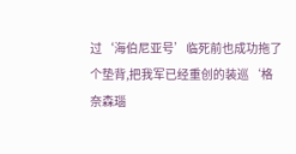过‘海伯尼亚号’临死前也成功拖了个垫背,把我军已经重创的装巡‘格奈森瑙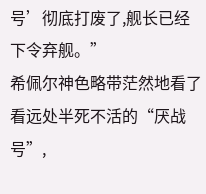号’彻底打废了,舰长已经下令弃舰。”
希佩尔神色略带茫然地看了看远处半死不活的“厌战号”,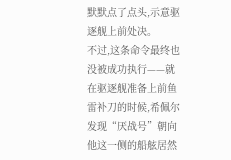默默点了点头,示意驱逐舰上前处决。
不过,这条命令最终也没被成功执行——就在驱逐舰准备上前鱼雷补刀的时候,希佩尔发现“厌战号”朝向他这一侧的船舷居然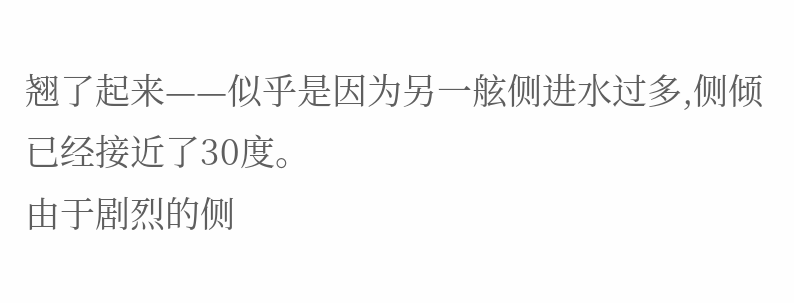翘了起来——似乎是因为另一舷侧进水过多,侧倾已经接近了30度。
由于剧烈的侧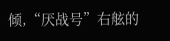倾,“厌战号”右舷的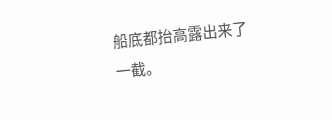船底都抬高露出来了一截。